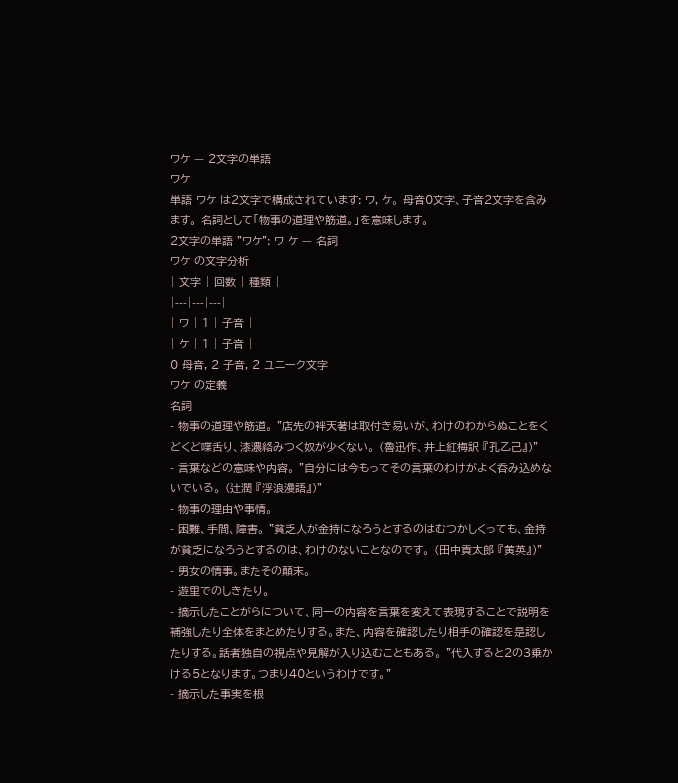ワケ — 2文字の単語
ワケ
単語 ワケ は2文字で構成されています: ワ, ケ。 母音0文字、子音2文字を含みます。 名詞として「物事の道理や筋道。」を意味します。
2文字の単語 "ワケ": ワ ケ — 名詞
ワケ の文字分析
| 文字 | 回数 | 種類 |
|---|---|---|
| ワ | 1 | 子音 |
| ケ | 1 | 子音 |
0 母音, 2 子音, 2 ユニーク文字
ワケ の定義
名詞
- 物事の道理や筋道。 "店先の袢天著は取付き易いが、わけのわからぬことをくどくど喋舌り、漆濃絡みつく奴が少くない。 (魯迅作、井上紅梅訳 『孔乙己』)"
- 言葉などの意味や内容。 "自分には今もってその言葉のわけがよく呑み込めないでいる。 (辻潤 『浮浪漫語』)"
- 物事の理由や事情。
- 困難、手間、障害。 "貧乏人が金持になろうとするのはむつかしくっても、金持が貧乏になろうとするのは、わけのないことなのです。 (田中貢太郎 『黄英』)"
- 男女の情事。またその顛末。
- 遊里でのしきたり。
- 摘示したことがらについて、同一の内容を言葉を変えて表現することで説明を補強したり全体をまとめたりする。また、内容を確認したり相手の確認を是認したりする。話者独自の視点や見解が入り込むこともある。 "代入すると2の3乗かける5となります。つまり40というわけです。"
- 摘示した事実を根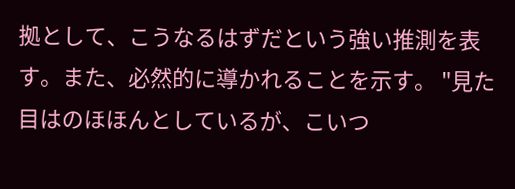拠として、こうなるはずだという強い推測を表す。また、必然的に導かれることを示す。 "見た目はのほほんとしているが、こいつ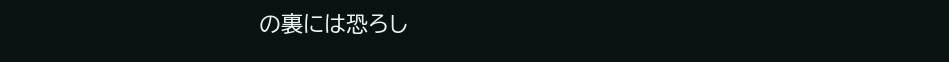の裏には恐ろし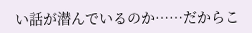い話が潜んでいるのか……だからこ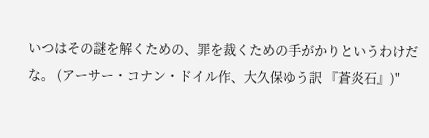いつはその謎を解くための、罪を裁くための手がかりというわけだな。 (アーサー・コナン・ドイル作、大久保ゆう訳 『蒼炎石』)"